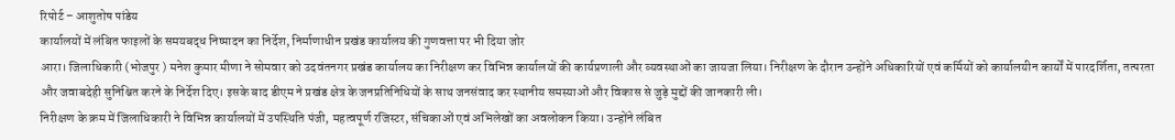रिपोर्ट – आशुतोष पांडेय
कार्यालयों में लंबित फाइलों के समयबद्ध निष्पादन का निर्देश, निर्माणाधीन प्रखंड कार्यालय की गुणवत्ता पर भी दिया जोर
आरा। जिलाधिकारी (भोजपुर ) मनेश कुमार मीणा ने सोमवार को उदवंतनगर प्रखंड कार्यालय का निरीक्षण कर विभिन्न कार्यालयों की कार्यप्रणाली और व्यवस्थाओं का जायजा लिया। निरीक्षण के दौरान उन्होंने अधिकारियों एवं कर्मियों को कार्यालयीन कार्यों में पारदर्शिता, तत्परता और जवाबदेही सुनिश्चित करने के निर्देश दिए। इसके बाद डीएम ने प्रखंड क्षेत्र के जनप्रतिनिधियों के साथ जनसंवाद कर स्थानीय समस्याओं और विकास से जुड़े मुद्दों की जानकारी ली।
निरीक्षण के क्रम में जिलाधिकारी ने विभिन्न कार्यालयों में उपस्थिति पंजी, महत्वपूर्ण रजिस्टर, संचिकाओं एवं अभिलेखों का अवलोकन किया। उन्होंने लंबित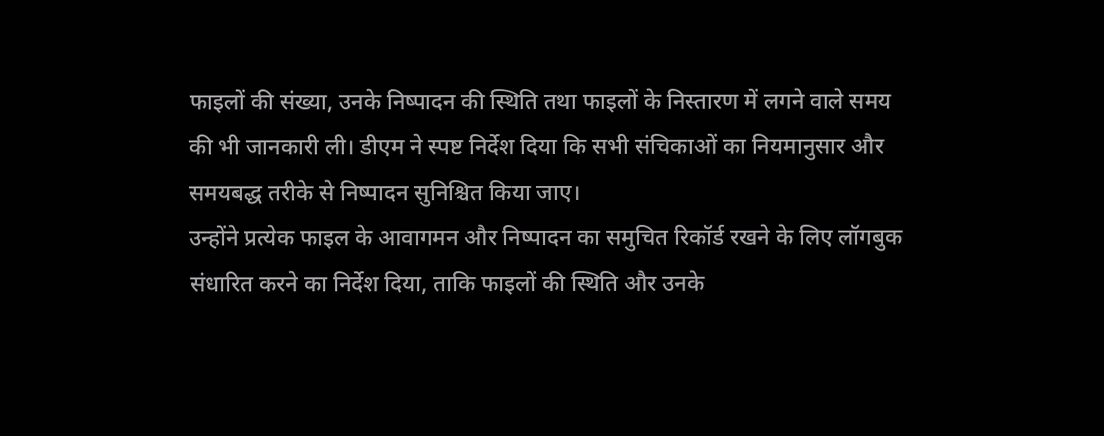फाइलों की संख्या, उनके निष्पादन की स्थिति तथा फाइलों के निस्तारण में लगने वाले समय की भी जानकारी ली। डीएम ने स्पष्ट निर्देश दिया कि सभी संचिकाओं का नियमानुसार और समयबद्ध तरीके से निष्पादन सुनिश्चित किया जाए।
उन्होंने प्रत्येक फाइल के आवागमन और निष्पादन का समुचित रिकॉर्ड रखने के लिए लॉगबुक संधारित करने का निर्देश दिया, ताकि फाइलों की स्थिति और उनके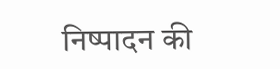निष्पादन की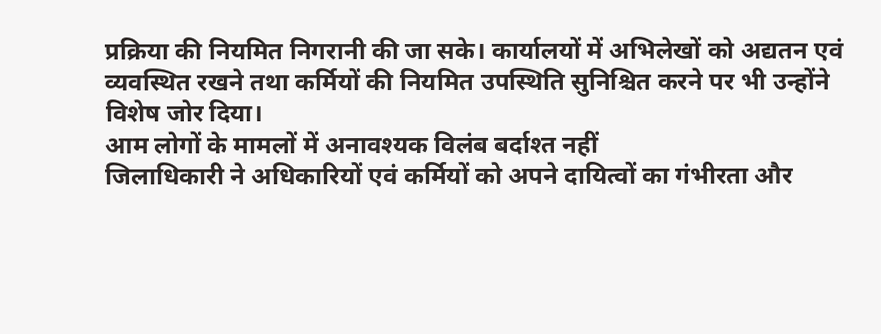प्रक्रिया की नियमित निगरानी की जा सके। कार्यालयों में अभिलेखों को अद्यतन एवं व्यवस्थित रखने तथा कर्मियों की नियमित उपस्थिति सुनिश्चित करने पर भी उन्होंने विशेष जोर दिया।
आम लोगों के मामलों में अनावश्यक विलंब बर्दाश्त नहीं
जिलाधिकारी ने अधिकारियों एवं कर्मियों को अपने दायित्वों का गंभीरता और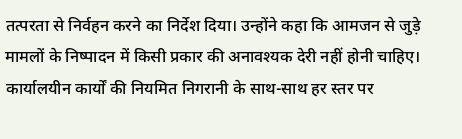तत्परता से निर्वहन करने का निर्देश दिया। उन्होंने कहा कि आमजन से जुड़े मामलों के निष्पादन में किसी प्रकार की अनावश्यक देरी नहीं होनी चाहिए। कार्यालयीन कार्यों की नियमित निगरानी के साथ-साथ हर स्तर पर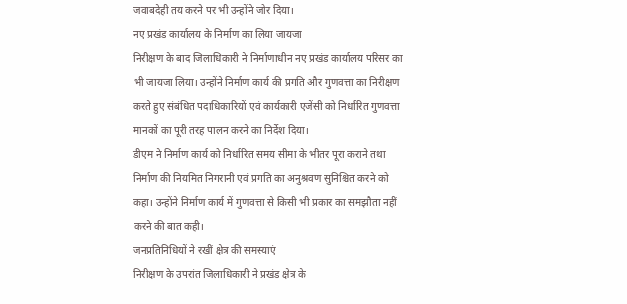जवाबदेही तय करने पर भी उन्होंने जोर दिया।
नए प्रखंड कार्यालय के निर्माण का लिया जायजा
निरीक्षण के बाद जिलाधिकारी ने निर्माणाधीन नए प्रखंड कार्यालय परिसर का भी जायजा लिया। उन्होंने निर्माण कार्य की प्रगति और गुणवत्ता का निरीक्षण करते हुए संबंधित पदाधिकारियों एवं कार्यकारी एजेंसी को निर्धारित गुणवत्ता मानकों का पूरी तरह पालन करने का निर्देश दिया।
डीएम ने निर्माण कार्य को निर्धारित समय सीमा के भीतर पूरा कराने तथा निर्माण की नियमित निगरानी एवं प्रगति का अनुश्रवण सुनिश्चित करने को कहा। उन्होंने निर्माण कार्य में गुणवत्ता से किसी भी प्रकार का समझौता नहीं करने की बात कही।
जनप्रतिनिधियों ने रखीं क्षेत्र की समस्याएं
निरीक्षण के उपरांत जिलाधिकारी ने प्रखंड क्षेत्र के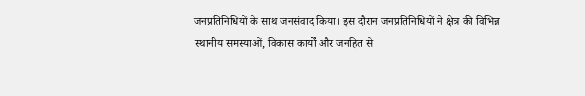जनप्रतिनिधियों के साथ जनसंवाद किया। इस दौरान जनप्रतिनिधियों ने क्षेत्र की विभिन्न स्थानीय समस्याओं, विकास कार्यों और जनहित से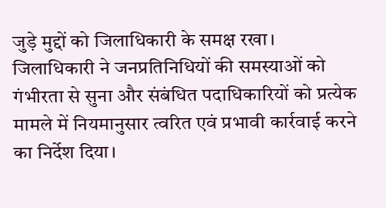जुड़े मुद्दों को जिलाधिकारी के समक्ष रखा।
जिलाधिकारी ने जनप्रतिनिधियों की समस्याओं को गंभीरता से सुना और संबंधित पदाधिकारियों को प्रत्येक मामले में नियमानुसार त्वरित एवं प्रभावी कार्रवाई करने का निर्देश दिया।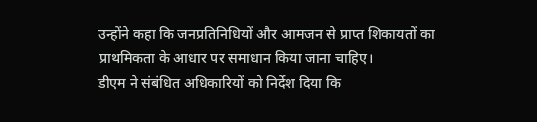उन्होंने कहा कि जनप्रतिनिधियों और आमजन से प्राप्त शिकायतों का प्राथमिकता के आधार पर समाधान किया जाना चाहिए।
डीएम ने संबंधित अधिकारियों को निर्देश दिया कि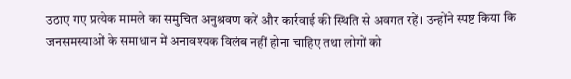उठाए गए प्रत्येक मामले का समुचित अनुश्रवण करें और कार्रवाई की स्थिति से अवगत रहें। उन्होंने स्पष्ट किया कि जनसमस्याओं के समाधान में अनावश्यक विलंब नहीं होना चाहिए तथा लोगों को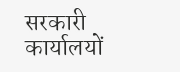सरकारी कार्यालयों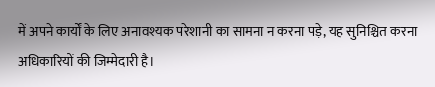में अपने कार्यों के लिए अनावश्यक परेशानी का सामना न करना पड़े, यह सुनिश्चित करना अधिकारियों की जिम्मेदारी है।